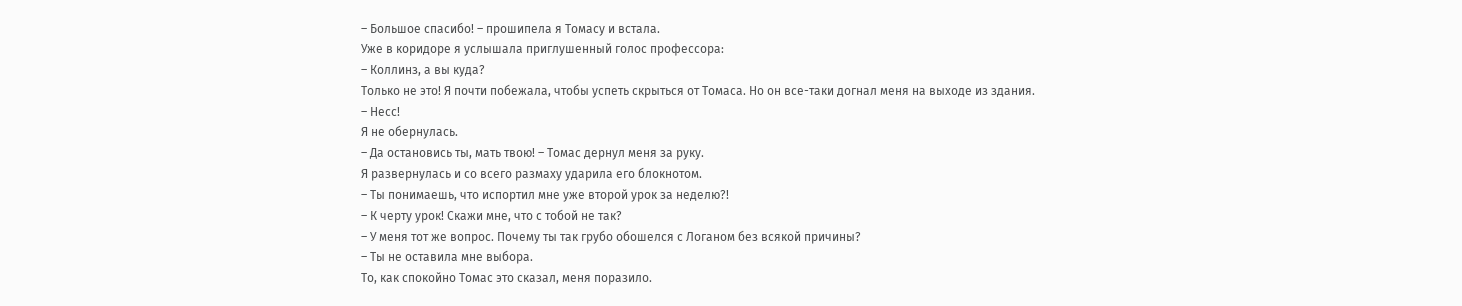– Большое спасибо! – прошипела я Томасу и встала.
Уже в коридоре я услышала приглушенный голос профессора:
– Коллинз, а вы куда?
Только не это! Я почти побежала, чтобы успеть скрыться от Томаса. Но он все-таки догнал меня на выходе из здания.
– Несс!
Я не обернулась.
– Да остановись ты, мать твою! – Томас дернул меня за руку.
Я развернулась и со всего размаху ударила его блокнотом.
– Ты понимаешь, что испортил мне уже второй урок за неделю?!
– К черту урок! Скажи мне, что с тобой не так?
– У меня тот же вопрос. Почему ты так грубо обошелся с Логаном без всякой причины?
– Ты не оставила мне выбора.
То, как спокойно Томас это сказал, меня поразило.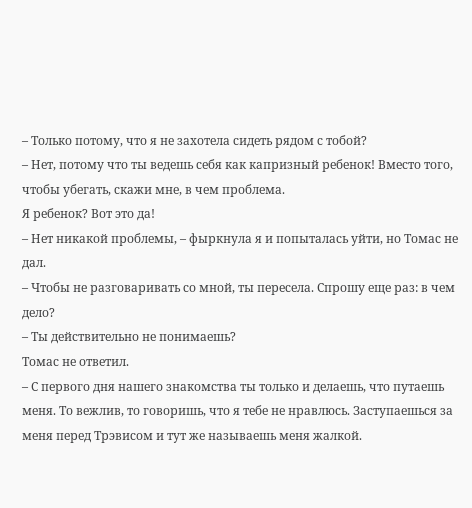– Только потому, что я не захотела сидеть рядом с тобой?
– Нет, потому что ты ведешь себя как капризный ребенок! Вместо того, чтобы убегать, скажи мне, в чем проблема.
Я ребенок? Вот это да!
– Нет никакой проблемы, – фыркнула я и попыталась уйти, но Томас не дал.
– Чтобы не разговаривать со мной, ты пересела. Спрошу еще раз: в чем дело?
– Ты действительно не понимаешь?
Томас не ответил.
– С первого дня нашего знакомства ты только и делаешь, что путаешь меня. То вежлив, то говоришь, что я тебе не нравлюсь. Заступаешься за меня перед Трэвисом и тут же называешь меня жалкой.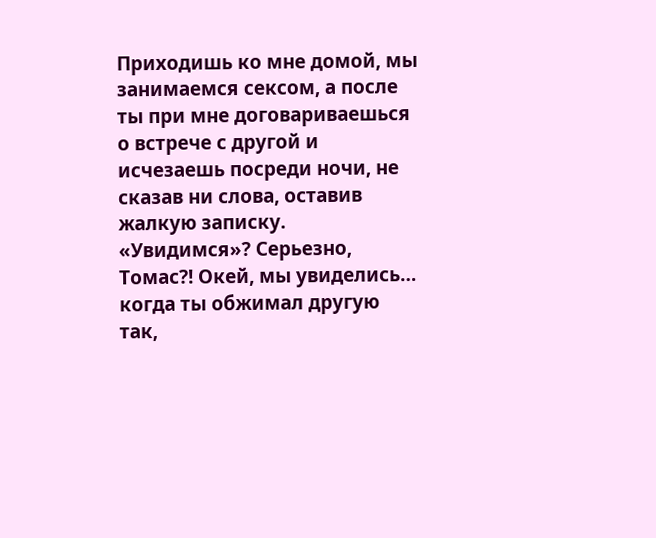Приходишь ко мне домой, мы занимаемся сексом, а после ты при мне договариваешься о встрече с другой и исчезаешь посреди ночи, не сказав ни слова, оставив жалкую записку. «Увидимся»? Серьезно, Томас?! Окей, мы увиделись… когда ты обжимал другую так,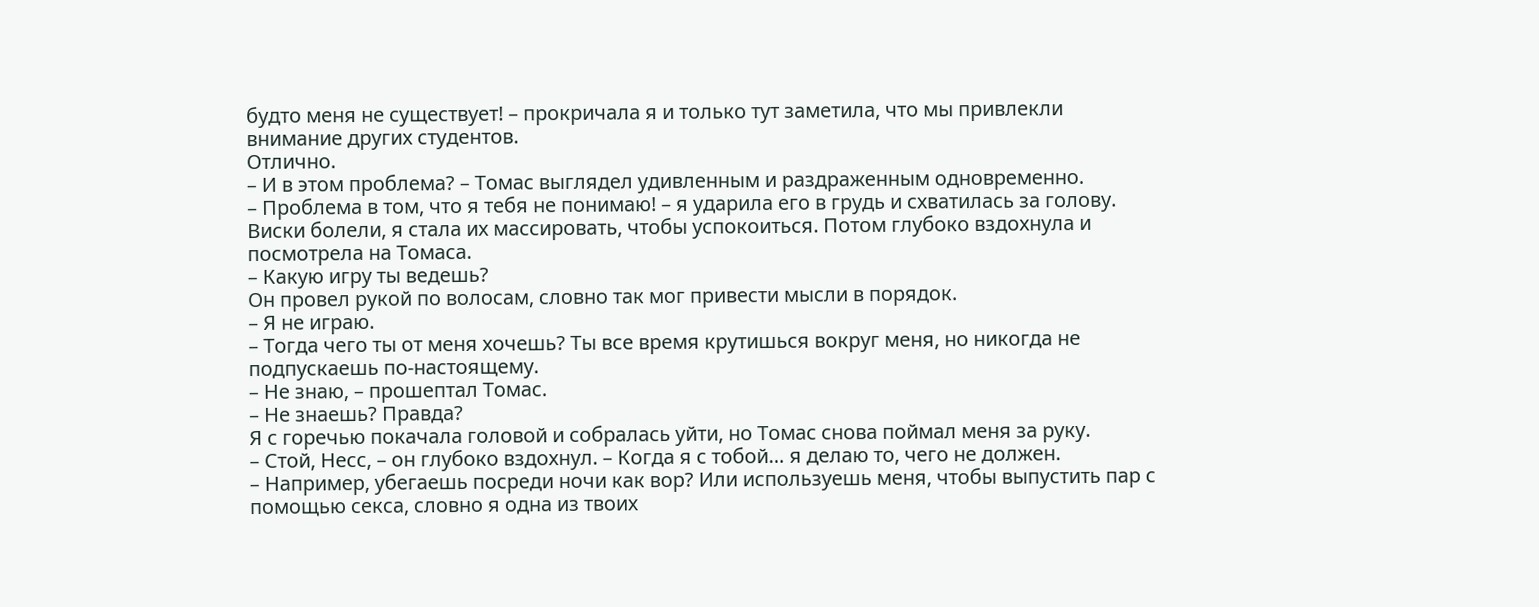будто меня не существует! – прокричала я и только тут заметила, что мы привлекли внимание других студентов.
Отлично.
– И в этом проблема? – Томас выглядел удивленным и раздраженным одновременно.
– Проблема в том, что я тебя не понимаю! – я ударила его в грудь и схватилась за голову.
Виски болели, я стала их массировать, чтобы успокоиться. Потом глубоко вздохнула и посмотрела на Томаса.
– Какую игру ты ведешь?
Он провел рукой по волосам, словно так мог привести мысли в порядок.
– Я не играю.
– Тогда чего ты от меня хочешь? Ты все время крутишься вокруг меня, но никогда не подпускаешь по-настоящему.
– Не знаю, – прошептал Томас.
– Не знаешь? Правда?
Я с горечью покачала головой и собралась уйти, но Томас снова поймал меня за руку.
– Стой, Несс, – он глубоко вздохнул. – Когда я с тобой… я делаю то, чего не должен.
– Например, убегаешь посреди ночи как вор? Или используешь меня, чтобы выпустить пар с помощью секса, словно я одна из твоих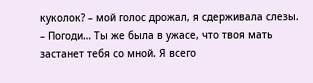куколок? – мой голос дрожал, я сдерживала слезы.
– Погоди… Ты же была в ужасе, что твоя мать застанет тебя со мной. Я всего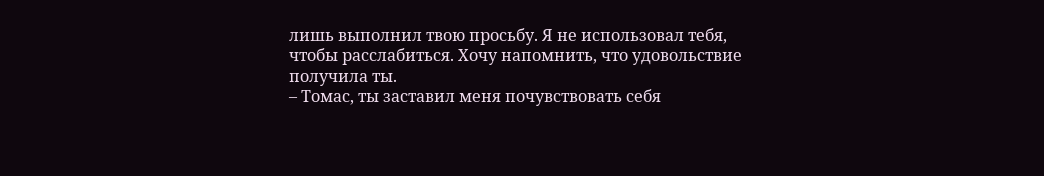лишь выполнил твою просьбу. Я не использовал тебя, чтобы расслабиться. Хочу напомнить, что удовольствие получила ты.
– Томас, ты заставил меня почувствовать себя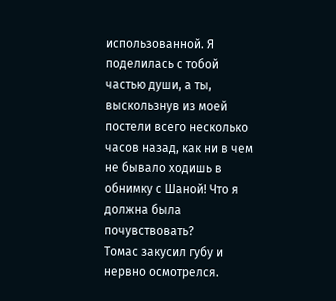использованной. Я поделилась с тобой частью души, а ты, выскользнув из моей постели всего несколько часов назад, как ни в чем не бывало ходишь в обнимку с Шаной! Что я должна была почувствовать?
Томас закусил губу и нервно осмотрелся.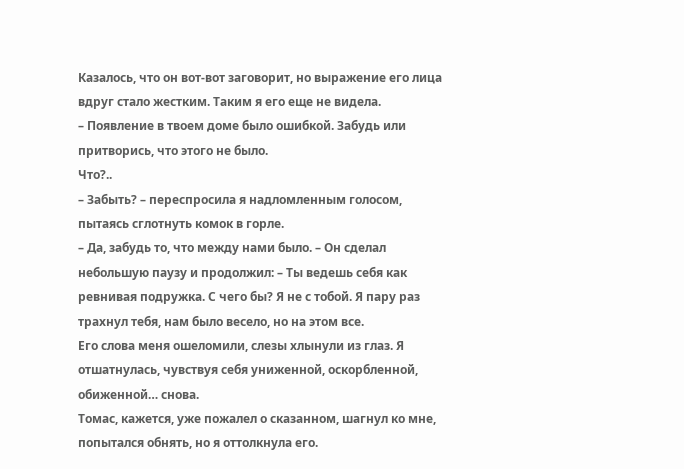Казалось, что он вот-вот заговорит, но выражение его лица вдруг стало жестким. Таким я его еще не видела.
– Появление в твоем доме было ошибкой. Забудь или притворись, что этого не было.
Что?..
– Забыть? – переспросила я надломленным голосом, пытаясь сглотнуть комок в горле.
– Да, забудь то, что между нами было. – Он сделал небольшую паузу и продолжил: – Ты ведешь себя как ревнивая подружка. С чего бы? Я не с тобой. Я пару раз трахнул тебя, нам было весело, но на этом все.
Его слова меня ошеломили, слезы хлынули из глаз. Я отшатнулась, чувствуя себя униженной, оскорбленной, обиженной… снова.
Томас, кажется, уже пожалел о сказанном, шагнул ко мне, попытался обнять, но я оттолкнула его.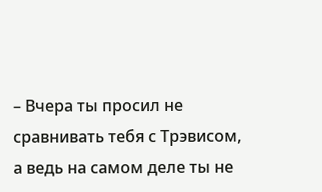– Вчера ты просил не сравнивать тебя с Трэвисом, а ведь на самом деле ты не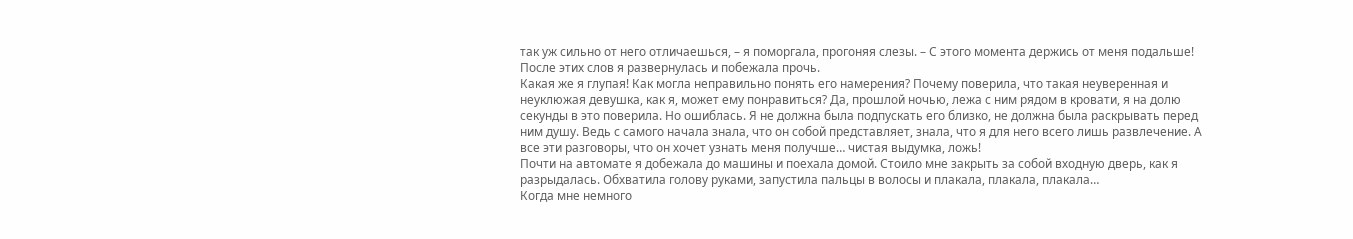так уж сильно от него отличаешься, – я поморгала, прогоняя слезы. – С этого момента держись от меня подальше!
После этих слов я развернулась и побежала прочь.
Какая же я глупая! Как могла неправильно понять его намерения? Почему поверила, что такая неуверенная и неуклюжая девушка, как я, может ему понравиться? Да, прошлой ночью, лежа с ним рядом в кровати, я на долю секунды в это поверила. Но ошиблась. Я не должна была подпускать его близко, не должна была раскрывать перед ним душу. Ведь с самого начала знала, что он собой представляет, знала, что я для него всего лишь развлечение. А все эти разговоры, что он хочет узнать меня получше… чистая выдумка, ложь!
Почти на автомате я добежала до машины и поехала домой. Стоило мне закрыть за собой входную дверь, как я разрыдалась. Обхватила голову руками, запустила пальцы в волосы и плакала, плакала, плакала…
Когда мне немного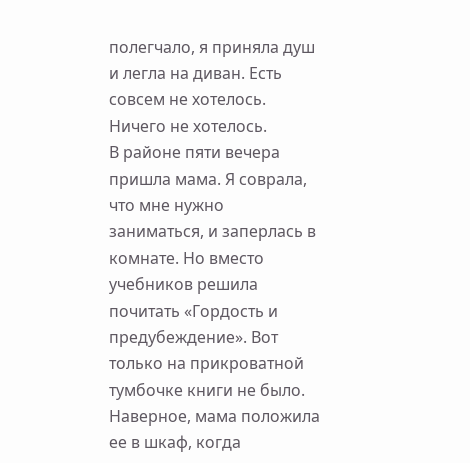полегчало, я приняла душ и легла на диван. Есть совсем не хотелось. Ничего не хотелось.
В районе пяти вечера пришла мама. Я соврала, что мне нужно заниматься, и заперлась в комнате. Но вместо учебников решила почитать «Гордость и предубеждение». Вот только на прикроватной тумбочке книги не было. Наверное, мама положила ее в шкаф, когда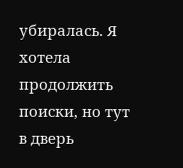убиралась. Я хотела продолжить поиски, но тут в дверь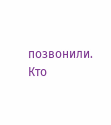позвонили.
Кто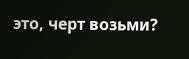это, черт возьми?